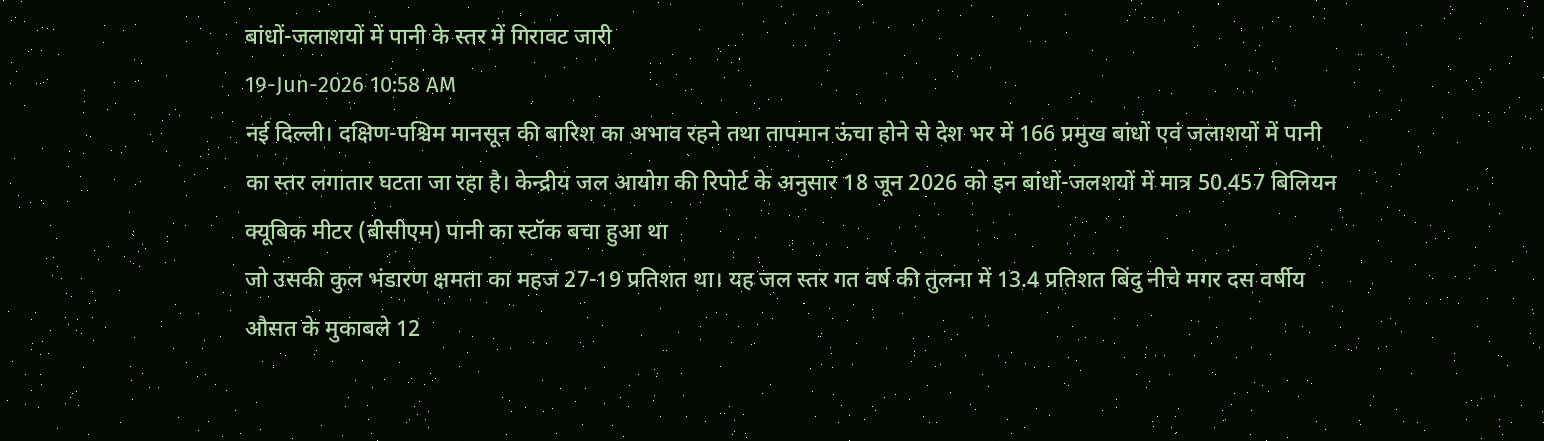बांधों-जलाशयों में पानी के स्तर में गिरावट जारी
19-Jun-2026 10:58 AM
नई दिल्ली। दक्षिण-पश्चिम मानसून की बारिश का अभाव रहने तथा तापमान ऊंचा होने से देश भर में 166 प्रमुख बांधों एवं जलाशयों में पानी का स्तर लगातार घटता जा रहा है। केन्द्रीय जल आयोग की रिपोर्ट के अनुसार 18 जून 2026 को इन बांधों-जलशयों में मात्र 50.457 बिलियन क्यूबिक मीटर (बीसीएम) पानी का स्टॉक बचा हुआ था
जो उसकी कुल भंडारण क्षमता का महज 27-19 प्रतिशत था। यह जल स्तर गत वर्ष की तुलना में 13.4 प्रतिशत बिंदु नीचे मगर दस वर्षीय औसत के मुकाबले 12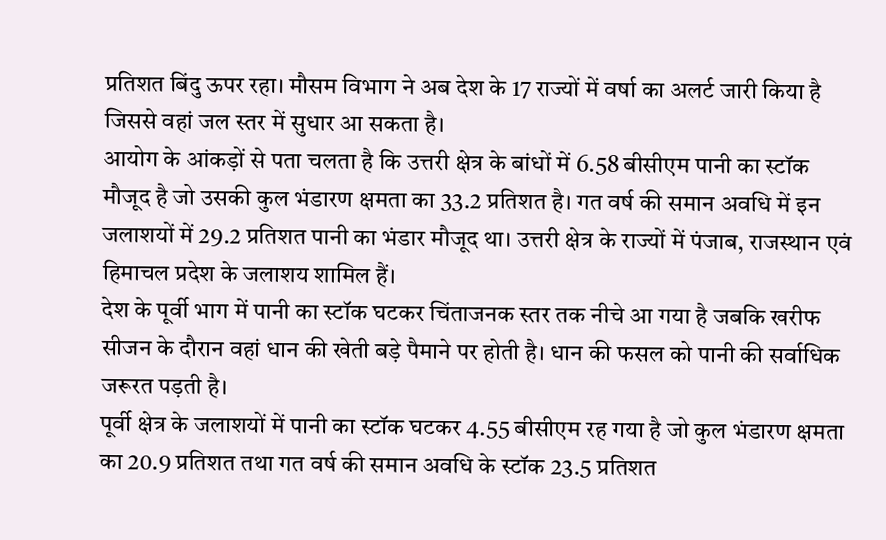प्रतिशत बिंदु ऊपर रहा। मौसम विभाग ने अब देश के 17 राज्यों में वर्षा का अलर्ट जारी किया है जिससे वहां जल स्तर में सुधार आ सकता है।
आयोग के आंकड़ों से पता चलता है कि उत्तरी क्षेत्र के बांधों में 6.58 बीसीएम पानी का स्टॉक मौजूद है जो उसकी कुल भंडारण क्षमता का 33.2 प्रतिशत है। गत वर्ष की समान अवधि में इन जलाशयों में 29.2 प्रतिशत पानी का भंडार मौजूद था। उत्तरी क्षेत्र के राज्यों में पंजाब, राजस्थान एवं हिमाचल प्रदेश के जलाशय शामिल हैं।
देश के पूर्वी भाग में पानी का स्टॉक घटकर चिंताजनक स्तर तक नीचे आ गया है जबकि खरीफ सीजन के दौरान वहां धान की खेती बड़े पैमाने पर होती है। धान की फसल को पानी की सर्वाधिक जरूरत पड़ती है।
पूर्वी क्षेत्र के जलाशयों में पानी का स्टॉक घटकर 4.55 बीसीएम रह गया है जो कुल भंडारण क्षमता का 20.9 प्रतिशत तथा गत वर्ष की समान अवधि के स्टॉक 23.5 प्रतिशत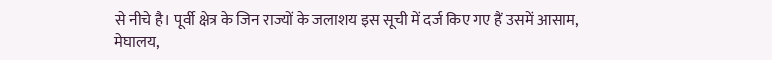से नीचे है। पूर्वी क्षेत्र के जिन राज्यों के जलाशय इस सूची में दर्ज किए गए हैं उसमें आसाम, मेघालय,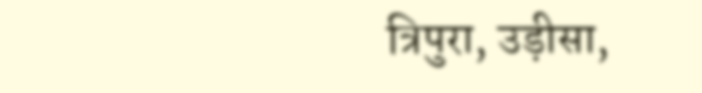त्रिपुरा, उड़ीसा,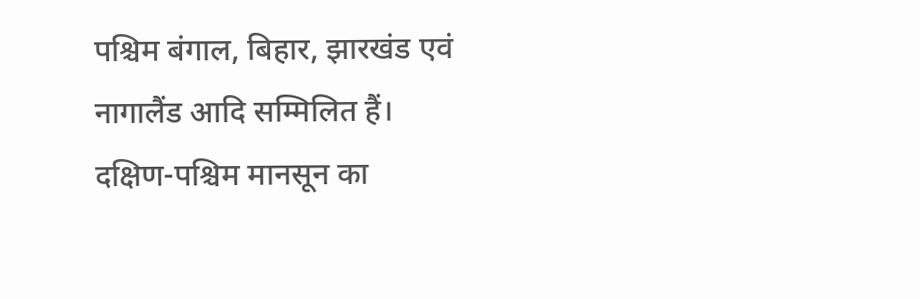पश्चिम बंगाल, बिहार, झारखंड एवं नागालैंड आदि सम्मिलित हैं।
दक्षिण-पश्चिम मानसून का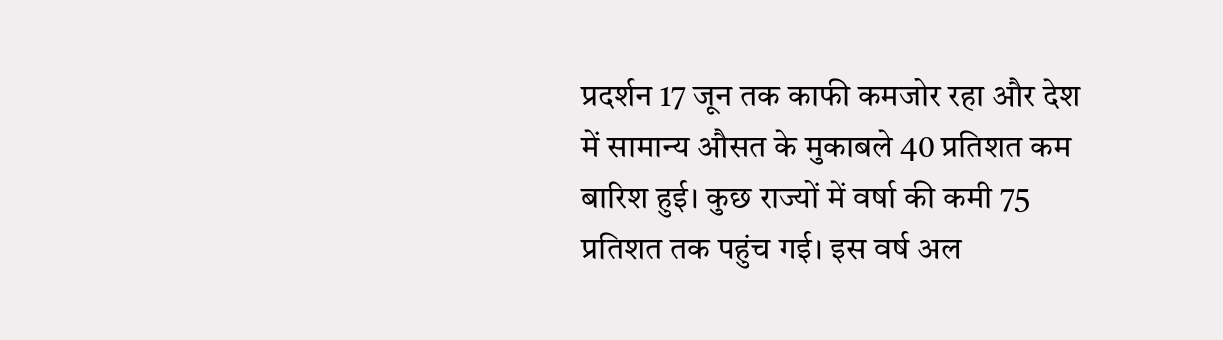प्रदर्शन 17 जून तक काफी कमजोर रहा और देश में सामान्य औसत के मुकाबले 40 प्रतिशत कम बारिश हुई। कुछ राज्यों में वर्षा की कमी 75 प्रतिशत तक पहुंच गई। इस वर्ष अल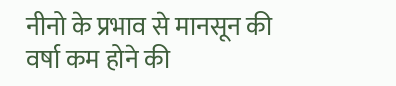नीनो के प्रभाव से मानसून की वर्षा कम होने की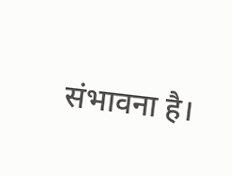संभावना है।